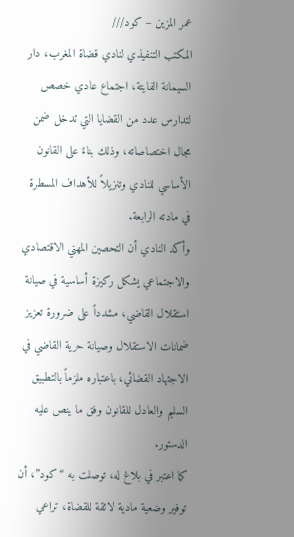عمر المزين – كود///
المكتب التنفيذي لنادي قضاة المغرب، دار السيمانة الفايتة، اجتماع عادي خصص لتدارس عدد من القضايا التي تدخل ضمن مجال اختصاصاته، وذلك بناءً على القانون الأساسي للنادي وتنزيلاً للأهداف المسطرة في مادته الرابعة.
وأكد النادي أن التحصين المهني الاقتصادي والاجتماعي يشكل ركيزة أساسية في صيانة استقلال القاضي، مشدداً على ضرورة تعزيز ضمانات الاستقلال وصيانة حرية القاضي في الاجتهاد القضائي، باعتباره ملزماً بالتطبيق السليم والعادل للقانون وفق ما ينص عليه الدستور.
كما اعتبر في بلاغ له، توصلت به “كود”، أن توفير وضعية مادية لائقة للقضاة، تراعي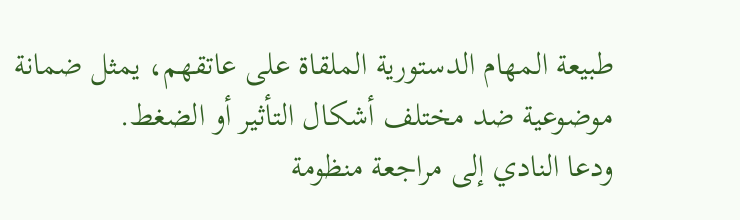طبيعة المهام الدستورية الملقاة على عاتقهم، يمثل ضمانة موضوعية ضد مختلف أشكال التأثير أو الضغط.
ودعا النادي إلى مراجعة منظومة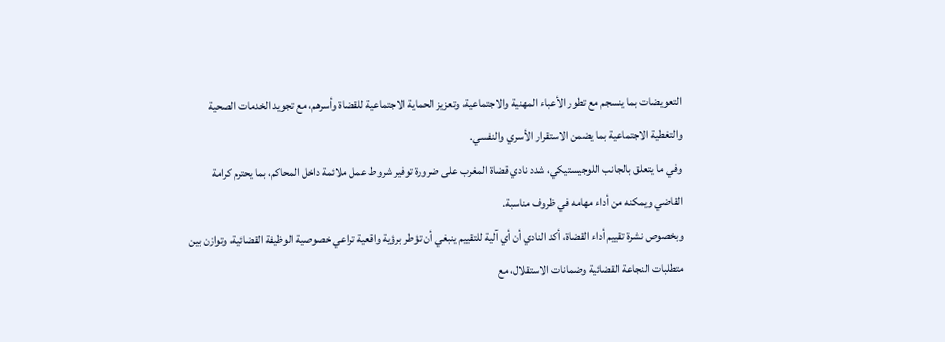التعويضات بما ينسجم مع تطور الأعباء المهنية والاجتماعية، وتعزيز الحماية الاجتماعية للقضاة وأسرهم، مع تجويد الخدمات الصحية والتغطية الاجتماعية بما يضمن الاستقرار الأسري والنفسي.
وفي ما يتعلق بالجانب اللوجيستيكي، شدد نادي قضاة المغرب على ضرورة توفير شروط عمل ملائمة داخل المحاكم، بما يحترم كرامة القاضي ويمكنه من أداء مهامه في ظروف مناسبة.
وبخصوص نشرة تقييم أداء القضاة، أكد النادي أن أي آلية للتقييم ينبغي أن تؤطر برؤية واقعية تراعي خصوصية الوظيفة القضائية، وتوازن بين متطلبات النجاعة القضائية وضمانات الاستقلال، مع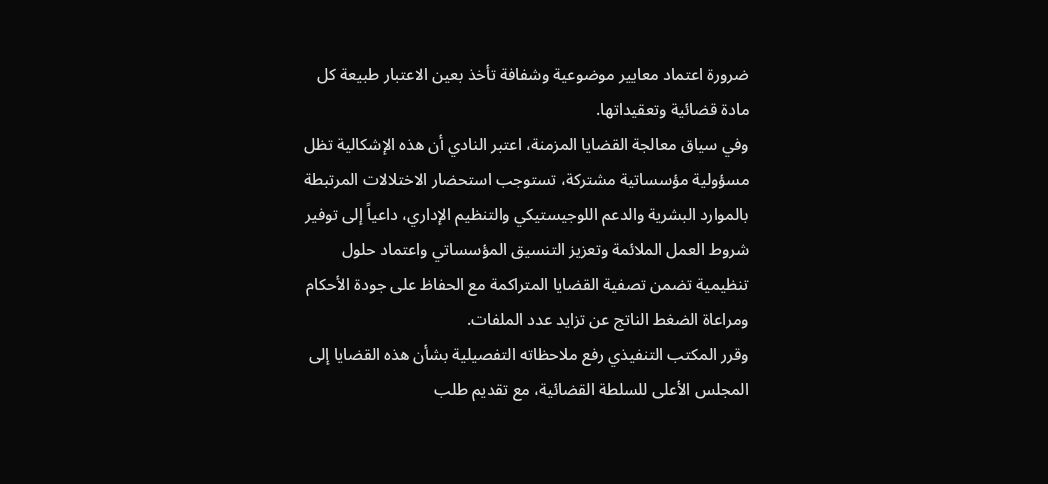ضرورة اعتماد معايير موضوعية وشفافة تأخذ بعين الاعتبار طبيعة كل مادة قضائية وتعقيداتها.
وفي سياق معالجة القضايا المزمنة، اعتبر النادي أن هذه الإشكالية تظل مسؤولية مؤسساتية مشتركة، تستوجب استحضار الاختلالات المرتبطة بالموارد البشرية والدعم اللوجيستيكي والتنظيم الإداري، داعياً إلى توفير شروط العمل الملائمة وتعزيز التنسيق المؤسساتي واعتماد حلول تنظيمية تضمن تصفية القضايا المتراكمة مع الحفاظ على جودة الأحكام ومراعاة الضغط الناتج عن تزايد عدد الملفات.
وقرر المكتب التنفيذي رفع ملاحظاته التفصيلية بشأن هذه القضايا إلى المجلس الأعلى للسلطة القضائية، مع تقديم طلب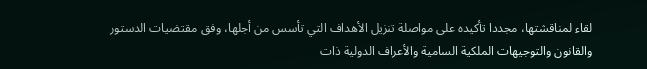لقاء لمناقشتها، مجددا تأكيده على مواصلة تنزيل الأهداف التي تأسس من أجلها، وفق مقتضيات الدستور والقانون والتوجيهات الملكية السامية والأعراف الدولية ذات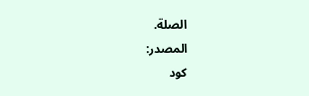الصلة.
المصدر:
كود